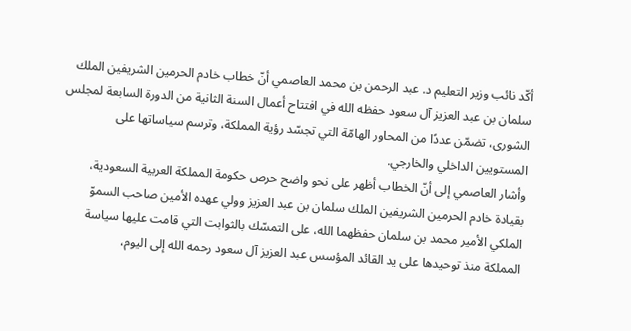أكّد نائب وزير التعليم د. عبد الرحمن بن محمد العاصمي أنّ خطاب خادم الحرمين الشريفين الملك سلمان بن عبد العزيز آل سعود حفظه الله في افتتاح أعمال السنة الثانية من الدورة السابعة لمجلس الشورى، تضمّن عددًا من المحاور الهامّة التي تجسّد رؤية المملكة، وترسم سياساتها على المستويين الداخلي والخارجي.
وأشار العاصمي إلى أنّ الخطاب أظهر على نحو واضح حرص حكومة المملكة العربية السعودية، بقيادة خادم الحرمين الشريفين الملك سلمان بن عبد العزيز وولي عهده الأمين صاحب السموّ الملكي الأمير محمد بن سلمان حفظهما الله، على التمسّك بالثوابت التي قامت عليها سياسة المملكة منذ توحيدها على يد القائد المؤسس عبد العزيز آل سعود رحمه الله إلى اليوم،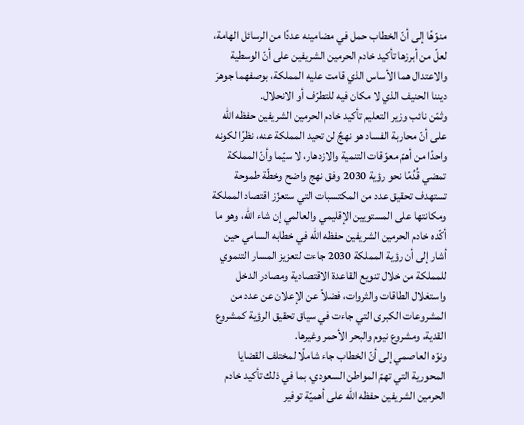منوّهًا إلى أنّ الخطاب حمل في مضامينه عددًا من الرسائل الهامة، لعلّ من أبرزها تأكيد خادم الحرمين الشريفين على أنّ الوسطية والاعتدال هما الأساس الذي قامت عليه المملكة، بوصفهما جوهرَ ديننا الحنيف الذي لا مكان فيه للتطرّف أو الانحلال.
وثمّن نائب وزير التعليم تأكيد خادم الحرمين الشريفين حفظه الله على أنّ محاربة الفساد هو نهجٌ لن تحيد المملكة عنه، نظرًا لكونه واحدًا من أهمّ معوّقات التنمية والازدهار، لا سيّما وأنّ المملكة تمضي قُدُمًا نحو رؤية 2030 وفق نهج واضح وخطّة طموحة تستهدف تحقيق عدد من المكتسبات التي ستعزّز اقتصاد المملكة ومكانتها على المستويين الإقليمي والعالمي إن شاء الله، وهو ما أكّده خادم الحرمين الشريفين حفظه الله في خطابه السامي حين أشار إلى أن رؤية المملكة 2030 جاءت لتعزيز المسار التنموي للمملكة من خلال تنويع القاعدة الاقتصادية ومصادر الدخل واستغلال الطاقات والثروات، فضلاً عن الإعلان عن عدد من المشروعات الكبرى التي جاءت في سياق تحقيق الرؤية كمشروع القدية، ومشروع نيوم والبحر الأحمر وغيرها.
ونوّه العاصمي إلى أنّ الخطاب جاء شاملًا لمختلف القضايا المحورية التي تهمّ المواطن السعودي، بما في ذلك تأكيد خادم الحرمين الشريفين حفظه الله على أهميّة توفير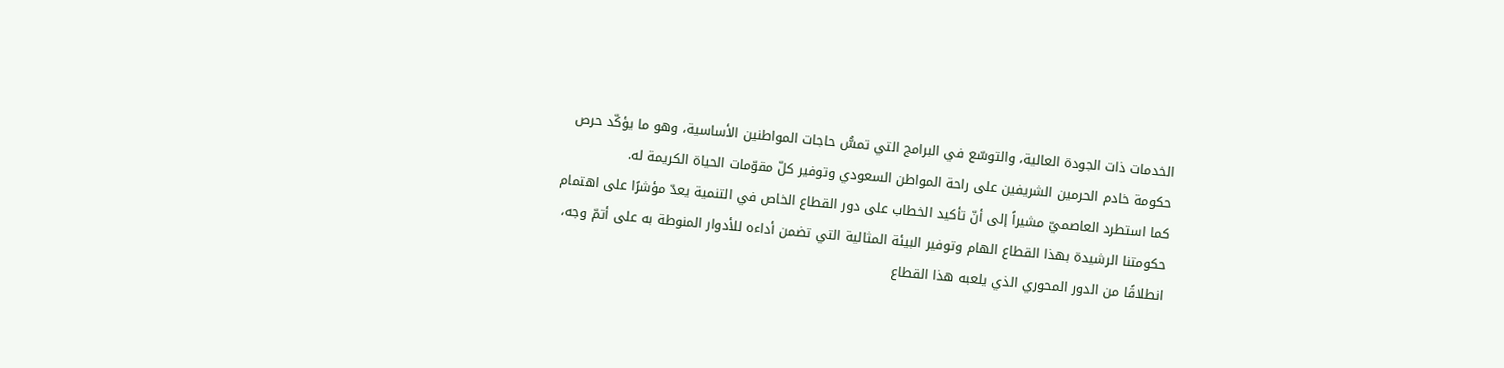الخدمات ذات الجودة العالية، والتوسّع في البرامج التي تمسُّ حاجات المواطنين الأساسية، وهو ما يؤكّد حرص حكومة خادم الحرمين الشريفين على راحة المواطن السعودي وتوفير كلّ مقوّمات الحياة الكريمة له.
كما استطرد العاصميّ مشيراً إلى أنّ تأكيد الخطاب على دور القطاع الخاص في التنمية يعدّ مؤشرًا على اهتمام حكومتنا الرشيدة بهذا القطاع الهام وتوفير البيئة المثالية التي تضمن أداءه للأدوار المنوطة به على أتمّ وجه، انطلاقًا من الدور المحوري الذي يلعبه هذا القطاع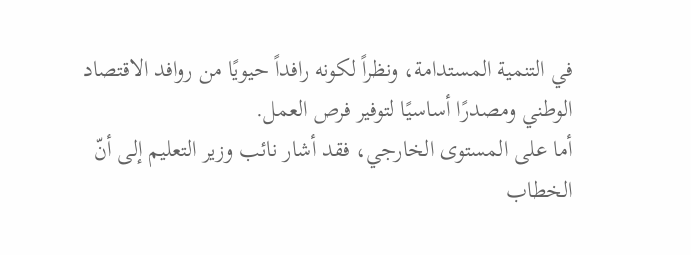في التنمية المستدامة، ونظراً لكونه رافداً حيويًا من روافد الاقتصاد الوطني ومصدرًا أساسيًا لتوفير فرص العمل.
أما على المستوى الخارجي، فقد أشار نائب وزير التعليم إلى أنّ الخطاب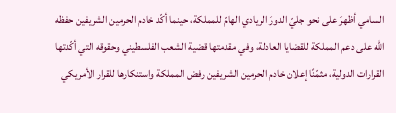السامي أظهرَ على نحو جليّ الدورَ الريادي الهامّ للمملكة، حينما أكّد خادم الحرمين الشريفين حفظه الله على دعم المملكة للقضايا العادلة، وفي مقدمتها قضية الشعب الفلسطيني وحقوقه التي أكّدتها القرارات الدولية، مثمّنًا إعلان خادم الحرمين الشريفين رفض المملكة واستنكارها للقرار الأمريكي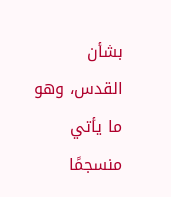بشأن القدس، وهو ما يأتي منسجمًا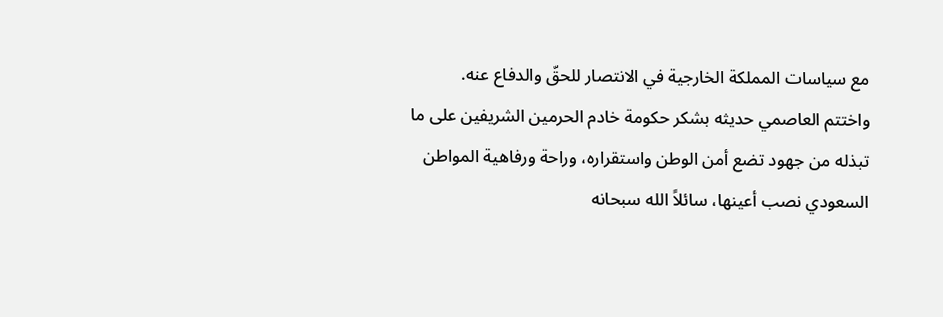مع سياسات المملكة الخارجية في الانتصار للحقّ والدفاع عنه.
واختتم العاصمي حديثه بشكر حكومة خادم الحرمين الشريفين على ما تبذله من جهود تضع أمن الوطن واستقراره، وراحة ورفاهية المواطن السعودي نصب أعينها، سائلاً الله سبحانه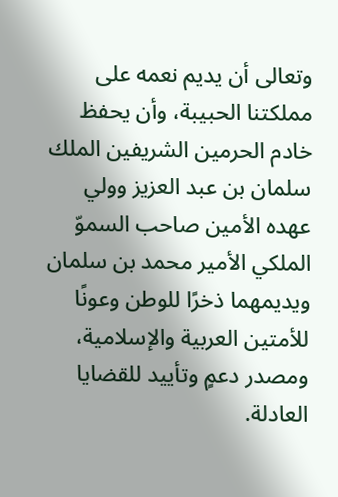وتعالى أن يديم نعمه على مملكتنا الحبيبة، وأن يحفظ خادم الحرمين الشريفين الملك سلمان بن عبد العزيز وولي عهده الأمين صاحب السموّ الملكي الأمير محمد بن سلمان ويديمهما ذخرًا للوطن وعونًا للأمتين العربية والإسلامية، ومصدر دعمٍ وتأييد للقضايا العادلة.